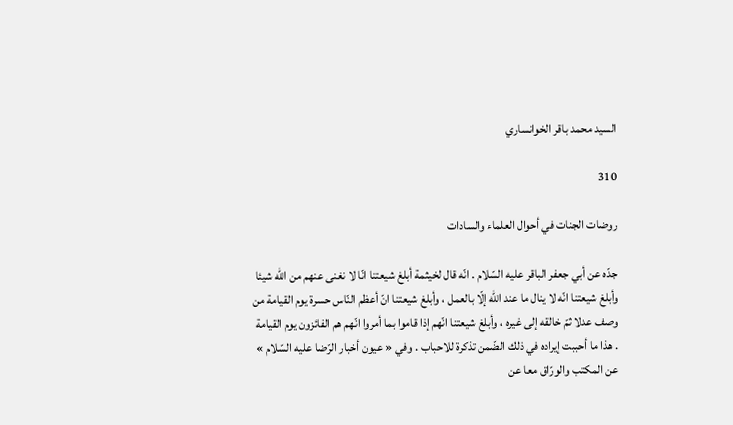السيد محمد باقر الخوانساري

310

روضات الجنات في أحوال العلماء والسادات

جدّه عن أبي جعفر الباقر عليه السّلام . انّه قال لخيثمة أبلغ شيعتنا انّا لا نغنى عنهم من اللّه شيئا وأبلغ شيعتنا انّه لا ينال ما عند اللّه إلّا بالعمل ، وأبلغ شيعتنا انّ أعظم النّاس حسرة يوم القيامة من وصف عدلا ثمّ خالقه إلى غيره ، وأبلغ شيعتنا انّهم إذا قاموا بما أمروا انّهم هم الفائزون يوم القيامة . هذا ما أحببت إيراده في ذلك الضّمن تذكرة للاحباب . وفي « عيون أخبار الرّضا عليه السّلام » عن المكتب والورّاق معا عن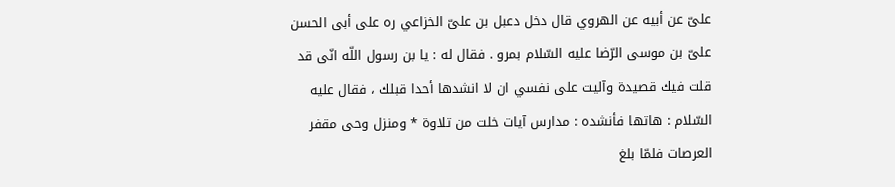علىّ عن أبيه عن الهروي قال دخل دعبل بن علىّ الخزاعي ره على أبى الحسن علىّ بن موسى الرّضا عليه السّلام بمرو . فقال له : يا بن رسول اللّه انّى قد قلت فيك قصيدة وآليت على نفسي ان لا انشدها أحدا قبلك ، فقال عليه السّلام : هاتها فأنشده : مدارس آيات خلت من تلاوة * ومنزل وحى مقفر العرصات فلمّا بلغ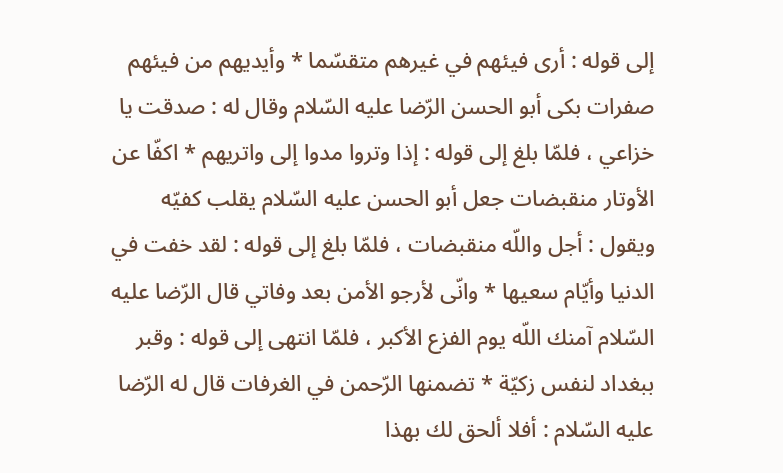إلى قوله : أرى فيئهم في غيرهم متقسّما * وأيديهم من فيئهم صفرات بكى أبو الحسن الرّضا عليه السّلام وقال له : صدقت يا خزاعي ، فلمّا بلغ إلى قوله : إذا وتروا مدوا إلى واتريهم * اكفّا عن الأوتار منقبضات جعل أبو الحسن عليه السّلام يقلب كفيّه ويقول : أجل واللّه منقبضات ، فلمّا بلغ إلى قوله : لقد خفت في الدنيا وأيّام سعيها * وانّى لأرجو الأمن بعد وفاتي قال الرّضا عليه السّلام آمنك اللّه يوم الفزع الأكبر ، فلمّا انتهى إلى قوله : وقبر ببغداد لنفس زكيّة * تضمنها الرّحمن في الغرفات قال له الرّضا عليه السّلام : أفلا ألحق لك بهذا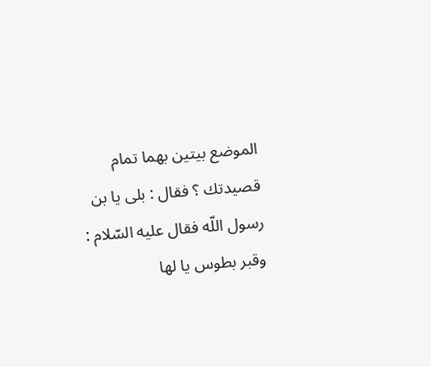الموضع بيتين بهما تمام قصيدتك ؟ فقال : بلى يا بن رسول اللّه فقال عليه السّلام : وقبر بطوس يا لها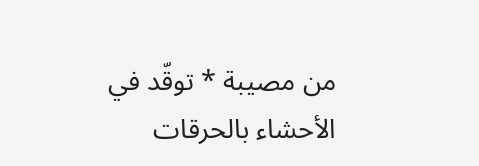من مصيبة * توقّد في الأحشاء بالحرقات